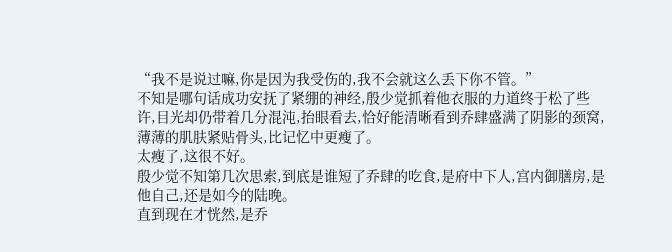“我不是说过嘛,你是因为我受伤的,我不会就这么丢下你不管。”
不知是哪句话成功安抚了紧绷的神经,殷少觉抓着他衣服的力道终于松了些许,目光却仍带着几分混沌,抬眼看去,恰好能清晰看到乔肆盛满了阴影的颈窝,薄薄的肌肤紧贴骨头,比记忆中更瘦了。
太瘦了,这很不好。
殷少觉不知第几次思索,到底是谁短了乔肆的吃食,是府中下人,宫内御膳房,是他自己,还是如今的陆晚。
直到现在才恍然,是乔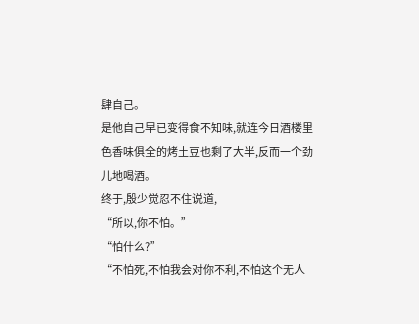肆自己。
是他自己早已变得食不知味,就连今日酒楼里色香味俱全的烤土豆也剩了大半,反而一个劲儿地喝酒。
终于,殷少觉忍不住说道,
“所以,你不怕。”
“怕什么?”
“不怕死,不怕我会对你不利,不怕这个无人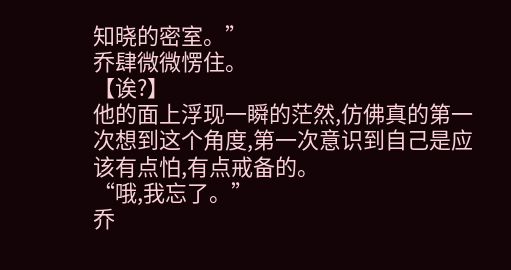知晓的密室。”
乔肆微微愣住。
【诶?】
他的面上浮现一瞬的茫然,仿佛真的第一次想到这个角度,第一次意识到自己是应该有点怕,有点戒备的。
“哦,我忘了。”
乔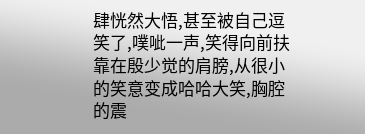肆恍然大悟,甚至被自己逗笑了,噗呲一声,笑得向前扶靠在殷少觉的肩膀,从很小的笑意变成哈哈大笑,胸腔的震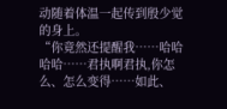动随着体温一起传到殷少觉的身上。
“你竟然还提醒我……哈哈哈哈……君执啊君执,你怎么、怎么变得……如此、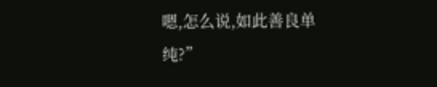嗯,怎么说,如此善良单纯?”